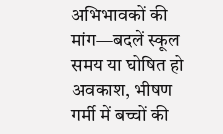अभिभावकों की मांग—बदलें स्कूल समय या घोषित हो अवकाश, भीषण गर्मी में बच्चों की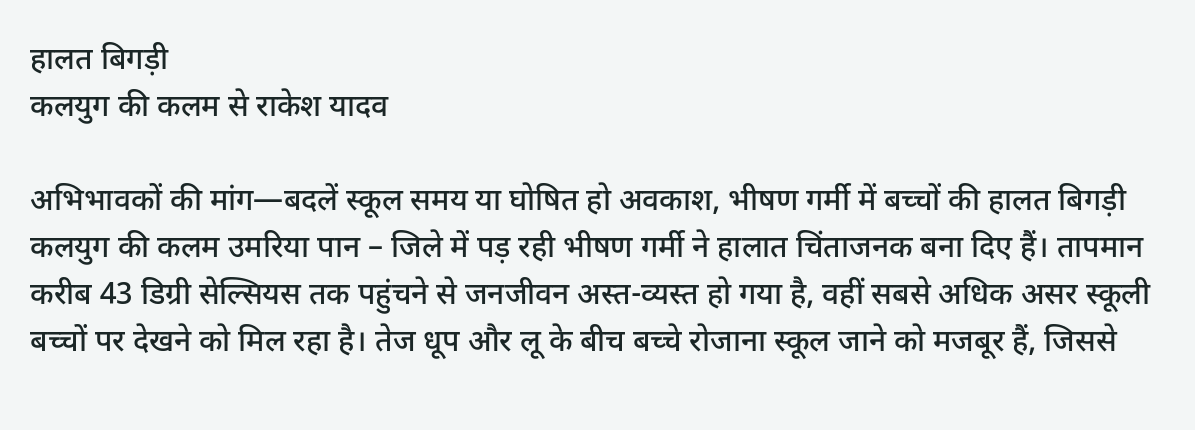हालत बिगड़ी
कलयुग की कलम से राकेश यादव

अभिभावकों की मांग—बदलें स्कूल समय या घोषित हो अवकाश, भीषण गर्मी में बच्चों की हालत बिगड़ी
कलयुग की कलम उमरिया पान – जिले में पड़ रही भीषण गर्मी ने हालात चिंताजनक बना दिए हैं। तापमान करीब 43 डिग्री सेल्सियस तक पहुंचने से जनजीवन अस्त-व्यस्त हो गया है, वहीं सबसे अधिक असर स्कूली बच्चों पर देखने को मिल रहा है। तेज धूप और लू के बीच बच्चे रोजाना स्कूल जाने को मजबूर हैं, जिससे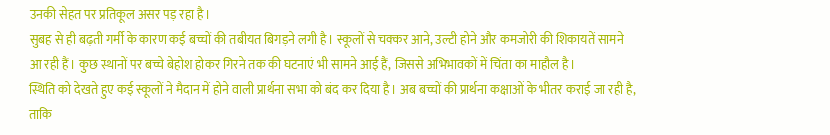उनकी सेहत पर प्रतिकूल असर पड़ रहा है।
सुबह से ही बढ़ती गर्मी के कारण कई बच्चों की तबीयत बिगड़ने लगी है। स्कूलों से चक्कर आने, उल्टी होने और कमजोरी की शिकायतें सामने आ रही हैं। कुछ स्थानों पर बच्चे बेहोश होकर गिरने तक की घटनाएं भी सामने आई हैं, जिससे अभिभावकों में चिंता का माहौल है।
स्थिति को देखते हुए कई स्कूलों ने मैदान में होने वाली प्रार्थना सभा को बंद कर दिया है। अब बच्चों की प्रार्थना कक्षाओं के भीतर कराई जा रही है, ताकि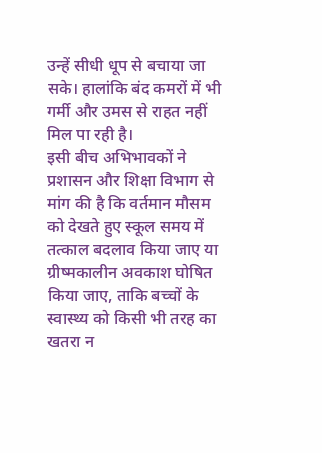उन्हें सीधी धूप से बचाया जा सके। हालांकि बंद कमरों में भी गर्मी और उमस से राहत नहीं मिल पा रही है।
इसी बीच अभिभावकों ने प्रशासन और शिक्षा विभाग से मांग की है कि वर्तमान मौसम को देखते हुए स्कूल समय में तत्काल बदलाव किया जाए या ग्रीष्मकालीन अवकाश घोषित किया जाए, ताकि बच्चों के स्वास्थ्य को किसी भी तरह का खतरा न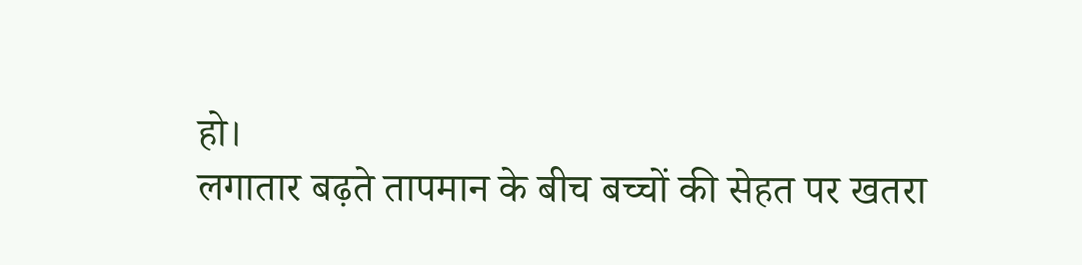हो।
लगातार बढ़ते तापमान के बीच बच्चों की सेहत पर खतरा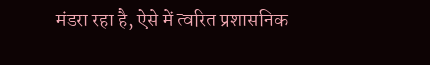मंडरा रहा है, ऐसे में त्वरित प्रशासनिक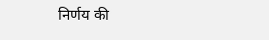निर्णय की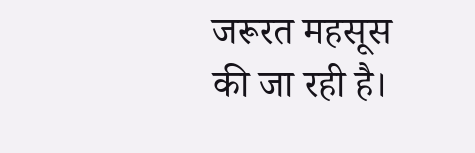जरूरत महसूस की जा रही है।